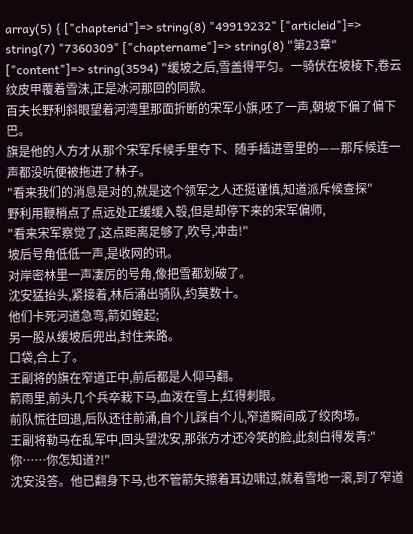array(5) { ["chapterid"]=> string(8) "49919232" ["articleid"]=> string(7) "7360309" ["chaptername"]=> string(8) "第23章" ["content"]=> string(3594) "缓坡之后,雪盖得平匀。一骑伏在坡棱下,卷云纹皮甲覆着雪沫,正是冰河那回的同款。
百夫长野利斜眼望着河湾里那面折断的宋军小旗,呸了一声,朝坡下偏了偏下巴。
旗是他的人方才从那个宋军斥候手里夺下、随手插进雪里的——那斥候连一声都没吭便被拖进了林子。
"看来我们的消息是对的,就是这个领军之人还挺谨慎,知道派斥候查探"
野利用鞭梢点了点远处正缓缓入彀,但是却停下来的宋军偏师,
"看来宋军察觉了,这点距离足够了,吹号,冲击!"
坡后号角低低一声,是收网的讯。
对岸密林里一声凄厉的号角,像把雪都划破了。
沈安猛抬头,紧接着,林后涌出骑队,约莫数十。
他们卡死河道急弯,箭如蝗起;
另一股从缓坡后兜出,封住来路。
口袋,合上了。
王副将的旗在窄道正中,前后都是人仰马翻。
箭雨里,前头几个兵卒栽下马,血泼在雪上,红得刺眼。
前队慌往回退,后队还往前涌,自个儿踩自个儿,窄道瞬间成了绞肉场。
王副将勒马在乱军中,回头望沈安,那张方才还冷笑的脸,此刻白得发青:"你……你怎知道?!"
沈安没答。他已翻身下马,也不管箭矢擦着耳边啸过,就着雪地一滚,到了窄道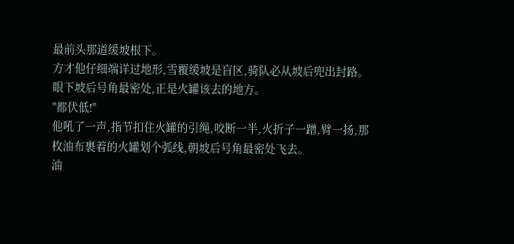最前头那道缓坡根下。
方才他仔细端详过地形,雪覆缓坡是盲区,骑队必从坡后兜出封路。眼下坡后号角最密处,正是火罐该去的地方。
"都伏低!"
他吼了一声,指节扣住火罐的引绳,咬断一半,火折子一蹭,臂一扬,那枚油布裹着的火罐划个弧线,朝坡后号角最密处飞去。
油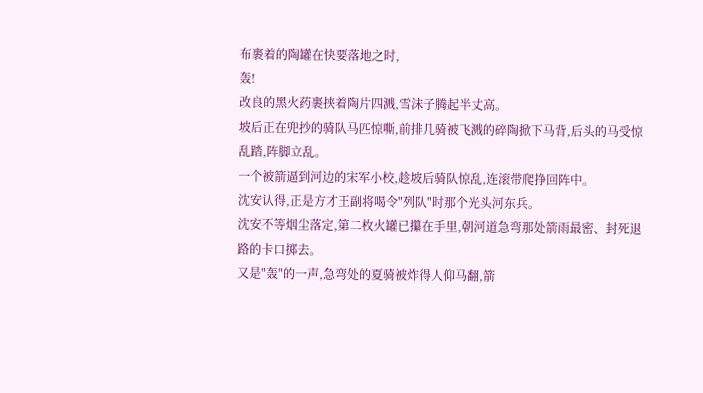布裹着的陶罐在快要落地之时,
轰!
改良的黑火药裹挟着陶片四溅,雪沫子腾起半丈高。
坡后正在兜抄的骑队马匹惊嘶,前排几骑被飞溅的碎陶掀下马背,后头的马受惊乱踏,阵脚立乱。
一个被箭逼到河边的宋军小校,趁坡后骑队惊乱,连滚带爬挣回阵中。
沈安认得,正是方才王副将喝令"列队"时那个光头河东兵。
沈安不等烟尘落定,第二枚火罐已攥在手里,朝河道急弯那处箭雨最密、封死退路的卡口掷去。
又是"轰"的一声,急弯处的夏骑被炸得人仰马翻,箭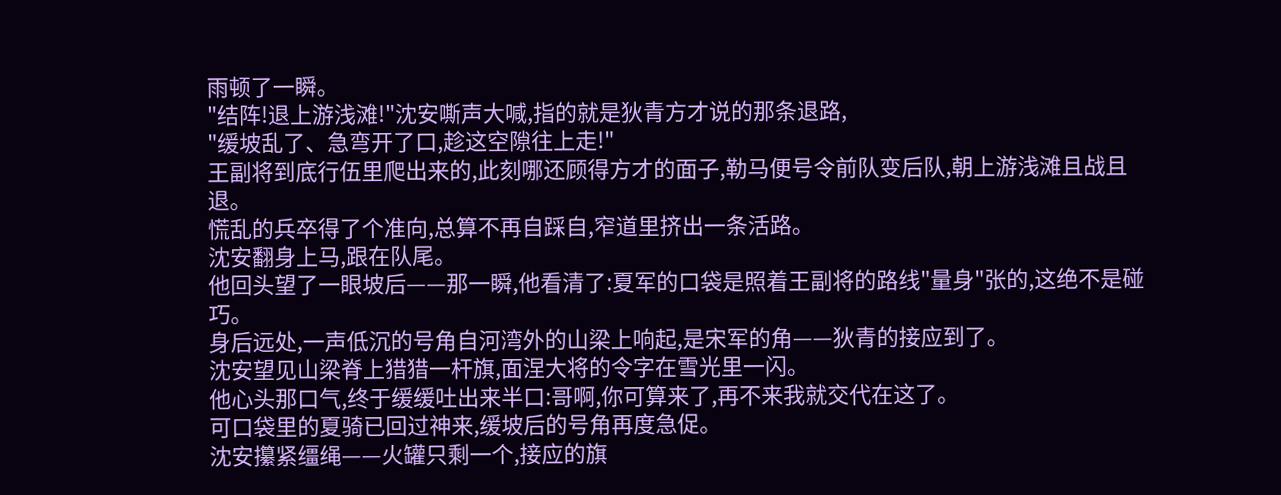雨顿了一瞬。
"结阵!退上游浅滩!"沈安嘶声大喊,指的就是狄青方才说的那条退路,
"缓坡乱了、急弯开了口,趁这空隙往上走!"
王副将到底行伍里爬出来的,此刻哪还顾得方才的面子,勒马便号令前队变后队,朝上游浅滩且战且退。
慌乱的兵卒得了个准向,总算不再自踩自,窄道里挤出一条活路。
沈安翻身上马,跟在队尾。
他回头望了一眼坡后——那一瞬,他看清了:夏军的口袋是照着王副将的路线"量身"张的,这绝不是碰巧。
身后远处,一声低沉的号角自河湾外的山梁上响起,是宋军的角——狄青的接应到了。
沈安望见山梁脊上猎猎一杆旗,面涅大将的令字在雪光里一闪。
他心头那口气,终于缓缓吐出来半口:哥啊,你可算来了,再不来我就交代在这了。
可口袋里的夏骑已回过神来,缓坡后的号角再度急促。
沈安攥紧缰绳——火罐只剩一个,接应的旗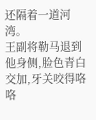还隔着一道河湾。
王副将勒马退到他身侧,脸色青白交加,牙关咬得咯咯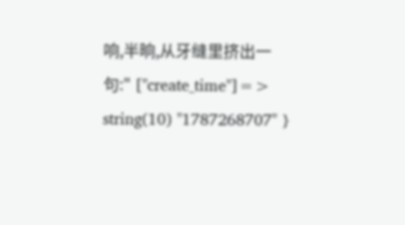响,半晌,从牙缝里挤出一句:" ["create_time"]=> string(10) "1787268707" }